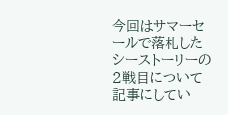今回はサマーセールで落札したシーストーリーの2戦目について記事にしてい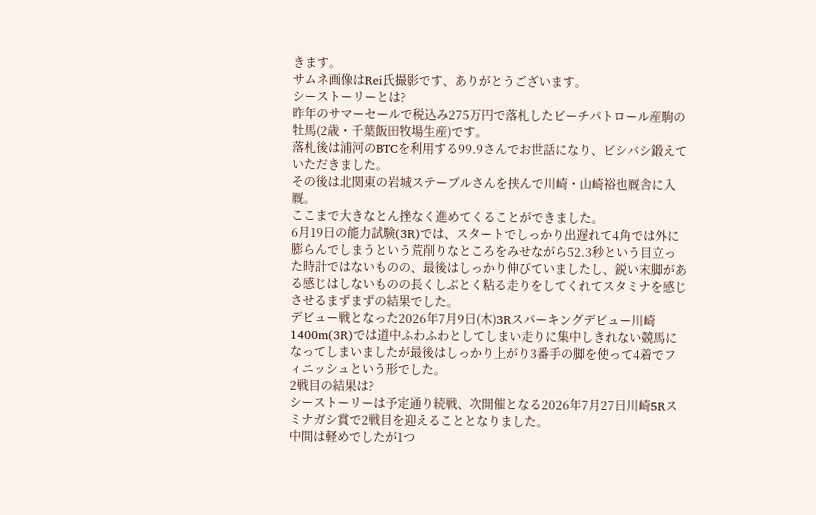きます。
サムネ画像はRei氏撮影です、ありがとうございます。
シーストーリーとは?
昨年のサマーセールで税込み275万円で落札したビーチパトロール産駒の牡馬(2歳・千葉飯田牧場生産)です。
落札後は浦河のBTCを利用する99.9さんでお世話になり、ビシバシ鍛えていただきました。
その後は北関東の岩城ステーブルさんを挟んで川崎・山崎裕也厩舎に入厩。
ここまで大きなとん挫なく進めてくることができました。
6月19日の能力試験(3R)では、スタートでしっかり出遅れて4角では外に膨らんでしまうという荒削りなところをみせながら52.3秒という目立った時計ではないものの、最後はしっかり伸びていましたし、鋭い末脚がある感じはしないものの長くしぶとく粘る走りをしてくれてスタミナを感じさせるまずまずの結果でした。
デビュー戦となった2026年7月9日(木)3Rスパーキングデビュー川崎1400m(3R)では道中ふわふわとしてしまい走りに集中しきれない競馬になってしまいましたが最後はしっかり上がり3番手の脚を使って4着でフィニッシュという形でした。
2戦目の結果は?
シーストーリーは予定通り続戦、次開催となる2026年7月27日川崎5Rスミナガシ賞で2戦目を迎えることとなりました。
中間は軽めでしたが1つ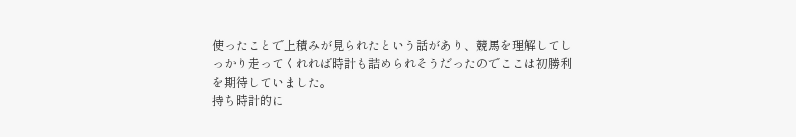使ったことで上積みが見られたという話があり、競馬を理解してしっかり走ってくれれば時計も詰められそうだったのでここは初勝利を期待していました。
持ち時計的に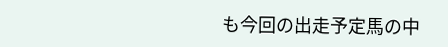も今回の出走予定馬の中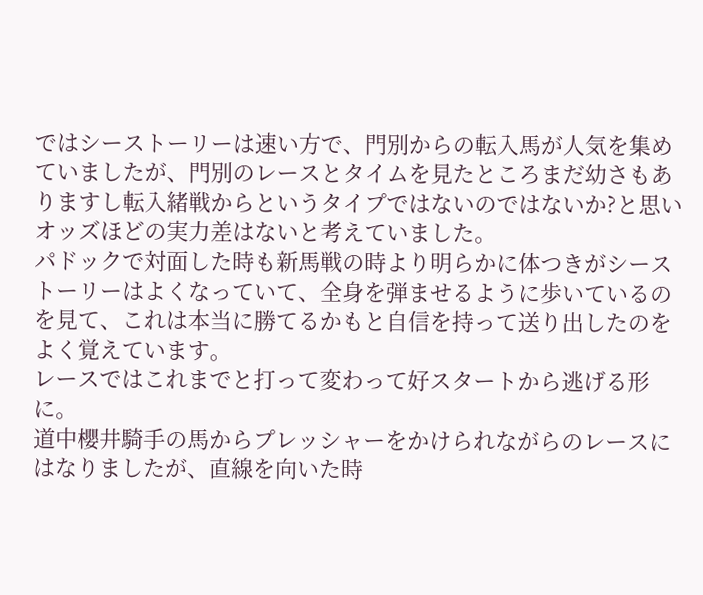ではシーストーリーは速い方で、門別からの転入馬が人気を集めていましたが、門別のレースとタイムを見たところまだ幼さもありますし転入緒戦からというタイプではないのではないか?と思いオッズほどの実力差はないと考えていました。
パドックで対面した時も新馬戦の時より明らかに体つきがシーストーリーはよくなっていて、全身を弾ませるように歩いているのを見て、これは本当に勝てるかもと自信を持って送り出したのをよく覚えています。
レースではこれまでと打って変わって好スタートから逃げる形に。
道中櫻井騎手の馬からプレッシャーをかけられながらのレースにはなりましたが、直線を向いた時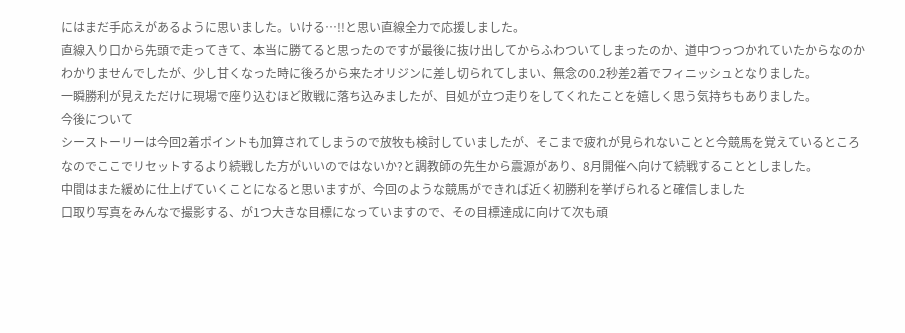にはまだ手応えがあるように思いました。いける…!!と思い直線全力で応援しました。
直線入り口から先頭で走ってきて、本当に勝てると思ったのですが最後に抜け出してからふわついてしまったのか、道中つっつかれていたからなのかわかりませんでしたが、少し甘くなった時に後ろから来たオリジンに差し切られてしまい、無念の0.2秒差2着でフィニッシュとなりました。
一瞬勝利が見えただけに現場で座り込むほど敗戦に落ち込みましたが、目処が立つ走りをしてくれたことを嬉しく思う気持ちもありました。
今後について
シーストーリーは今回2着ポイントも加算されてしまうので放牧も検討していましたが、そこまで疲れが見られないことと今競馬を覚えているところなのでここでリセットするより続戦した方がいいのではないか?と調教師の先生から震源があり、8月開催へ向けて続戦することとしました。
中間はまた緩めに仕上げていくことになると思いますが、今回のような競馬ができれば近く初勝利を挙げられると確信しました
口取り写真をみんなで撮影する、が1つ大きな目標になっていますので、その目標達成に向けて次も頑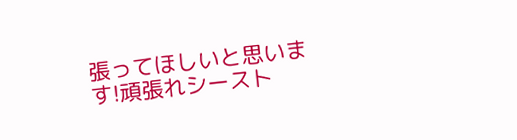張ってほしいと思います!頑張れシースト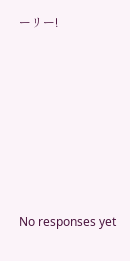ーリー!








No responses yet